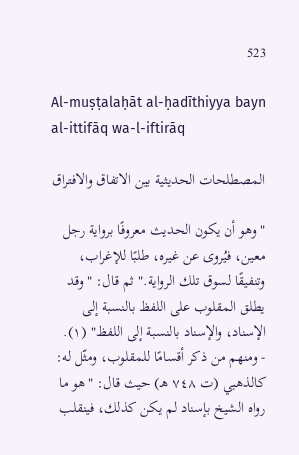523

Al-muṣṭalaḥāt al-ḥadīthiyya bayn al-ittifāq wa-l-iftirāq

المصطلحات الحديثية بين الاتفاق والافتراق

"وهو أن يكون الحديث معروفًا برواية رجل معين، فيُروى عن غيره، طلبًا للإغراب، وتنفيقًا لسوق تلك الرواية." ثم قال: "وقد يطلق المقلوب على اللفظ بالنسبة إلى الإسناد، والإسناد بالنسبة إلى اللفظ" (١).
- ومنهم من ذكر أقسامًا للمقلوب، ومثّل له:
كالذهبي (ت ٧٤٨ هـ) حيث قال: "هو ما رواه الشيخ بإسناد لم يكن كذلك، فينقلب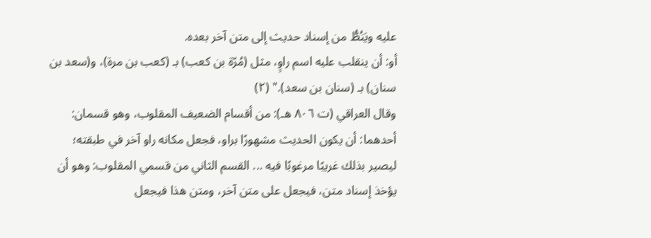عليه ويَنُطُّ من إسناد حديث إلى متن آخر بعده.
أو: أن ينقلب عليه اسم راوٍ، مثل (مُرّة بن كعب) بـ (كعب بن مرة)، و(سعد بن سنان) بـ (سنان بن سعد)." (٢)
وقال العراقي (ت ٨٠٦ هـ): من أقسام الضعيف المقلوب، وهو قسمان:
أحدهما: أن يكون الحديث مشهورًا براو، فجعل مكانه راو آخر في طبقته؛ ليصير بذلك غريبًا مرغوبًا فيه ... القسم الثاني من قسمي المقلوب: وهو أن يؤخذ إسناد متن، فيجعل على متن آخر، ومتن هذا فيجعل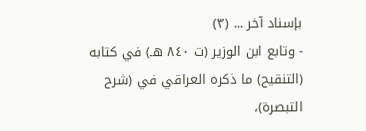بإسناد آخر ... (٣)
- وتابع ابن الوزير (ت ٨٤٠ هـ) في كتابه (التنقيح) ما ذكره العراقي في (شرح التبصرة)،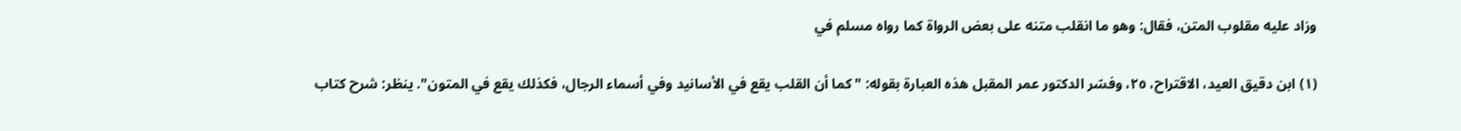وزاد عليه مقلوب المتن، فقال: وهو ما انقلب متنه على بعض الرواة كما رواه مسلم في

(١) ابن دقيق العيد، الاقتراح، ٢٥، وفسّر الدكتور عمر المقبل هذه العبارة بقوله: "كما أن القلب يقع في الأسانيد وفي أسماء الرجال، فكذلك يقع في المتون". ينظر: شرح كتاب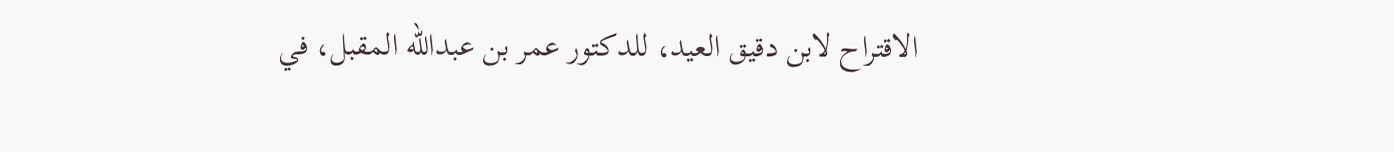الاقتراح لابن دقيق العيد، للدكتور عمر بن عبدالله المقبل، في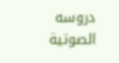دروسه الصوتية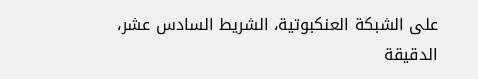على الشبكة العنكبوتية، الشريط السادس عشر، الدقيقة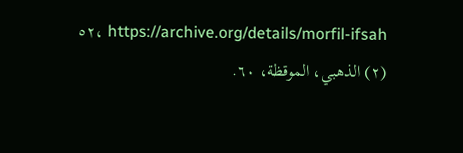٥٢، https://archive.org/details/morfil-ifsah
(٢) الذهبي، الموقظة، ٦٠.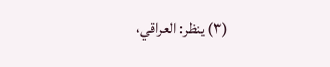(٣) ينظر: العراقي،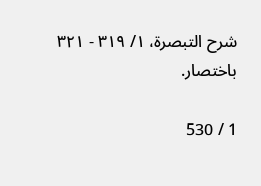شرح التبصرة، ١/ ٣١٩ - ٣٢١ باختصار.

1 / 530